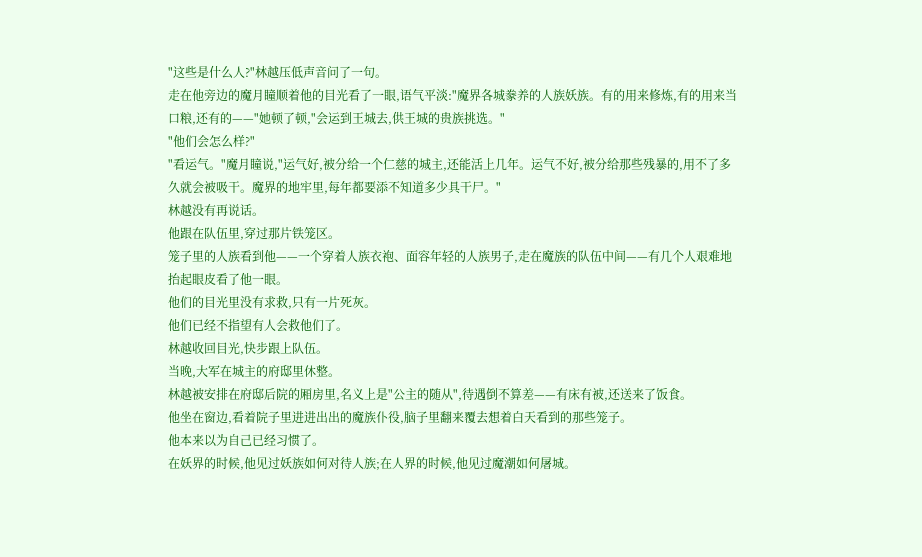"这些是什么人?"林越压低声音问了一句。
走在他旁边的魔月瞳顺着他的目光看了一眼,语气平淡:"魔界各城豢养的人族妖族。有的用来修炼,有的用来当口粮,还有的——"她顿了顿,"会运到王城去,供王城的贵族挑选。"
"他们会怎么样?"
"看运气。"魔月瞳说,"运气好,被分给一个仁慈的城主,还能活上几年。运气不好,被分给那些残暴的,用不了多久就会被吸干。魔界的地牢里,每年都要添不知道多少具干尸。"
林越没有再说话。
他跟在队伍里,穿过那片铁笼区。
笼子里的人族看到他——一个穿着人族衣袍、面容年轻的人族男子,走在魔族的队伍中间——有几个人艰难地抬起眼皮看了他一眼。
他们的目光里没有求救,只有一片死灰。
他们已经不指望有人会救他们了。
林越收回目光,快步跟上队伍。
当晚,大军在城主的府邸里休整。
林越被安排在府邸后院的厢房里,名义上是"公主的随从",待遇倒不算差——有床有被,还送来了饭食。
他坐在窗边,看着院子里进进出出的魔族仆役,脑子里翻来覆去想着白天看到的那些笼子。
他本来以为自己已经习惯了。
在妖界的时候,他见过妖族如何对待人族;在人界的时候,他见过魔潮如何屠城。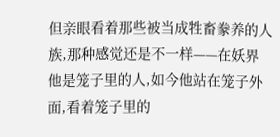但亲眼看着那些被当成牲畜豢养的人族,那种感觉还是不一样——在妖界他是笼子里的人,如今他站在笼子外面,看着笼子里的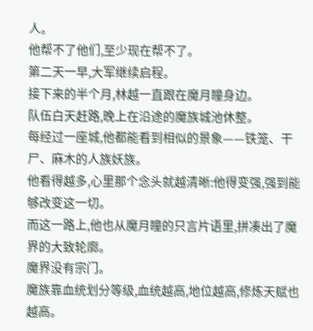人。
他帮不了他们,至少现在帮不了。
第二天一早,大军继续启程。
接下来的半个月,林越一直跟在魔月瞳身边。
队伍白天赶路,晚上在沿途的魔族城池休整。
每经过一座城,他都能看到相似的景象——铁笼、干尸、麻木的人族妖族。
他看得越多,心里那个念头就越清晰:他得变强,强到能够改变这一切。
而这一路上,他也从魔月瞳的只言片语里,拼凑出了魔界的大致轮廓。
魔界没有宗门。
魔族靠血统划分等级,血统越高,地位越高,修炼天赋也越高。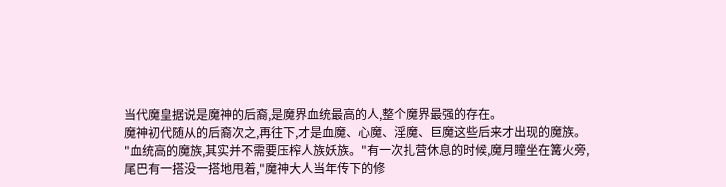当代魔皇据说是魔神的后裔,是魔界血统最高的人,整个魔界最强的存在。
魔神初代随从的后裔次之,再往下,才是血魔、心魔、淫魔、巨魔这些后来才出现的魔族。
"血统高的魔族,其实并不需要压榨人族妖族。"有一次扎营休息的时候,魔月瞳坐在篝火旁,尾巴有一搭没一搭地甩着,"魔神大人当年传下的修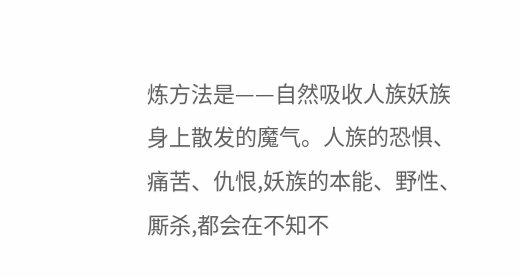炼方法是——自然吸收人族妖族身上散发的魔气。人族的恐惧、痛苦、仇恨,妖族的本能、野性、厮杀,都会在不知不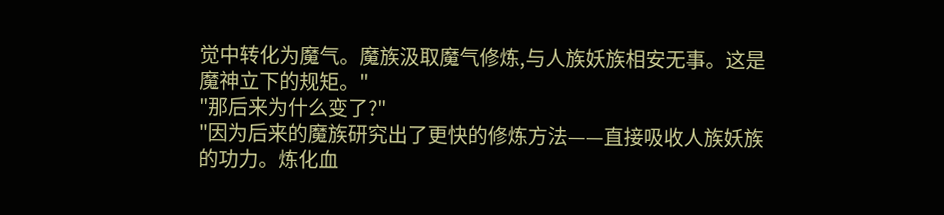觉中转化为魔气。魔族汲取魔气修炼,与人族妖族相安无事。这是魔神立下的规矩。"
"那后来为什么变了?"
"因为后来的魔族研究出了更快的修炼方法——直接吸收人族妖族的功力。炼化血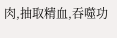肉,抽取精血,吞噬功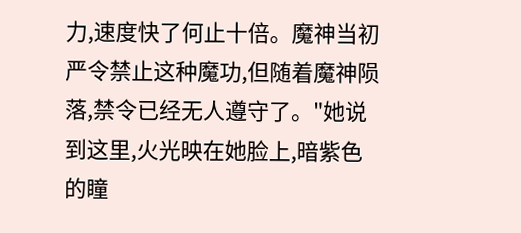力,速度快了何止十倍。魔神当初严令禁止这种魔功,但随着魔神陨落,禁令已经无人遵守了。"她说到这里,火光映在她脸上,暗紫色的瞳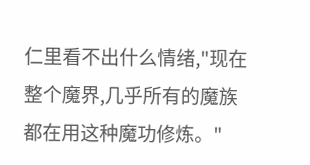仁里看不出什么情绪,"现在整个魔界,几乎所有的魔族都在用这种魔功修炼。"